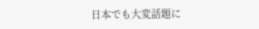日本でも大変話題に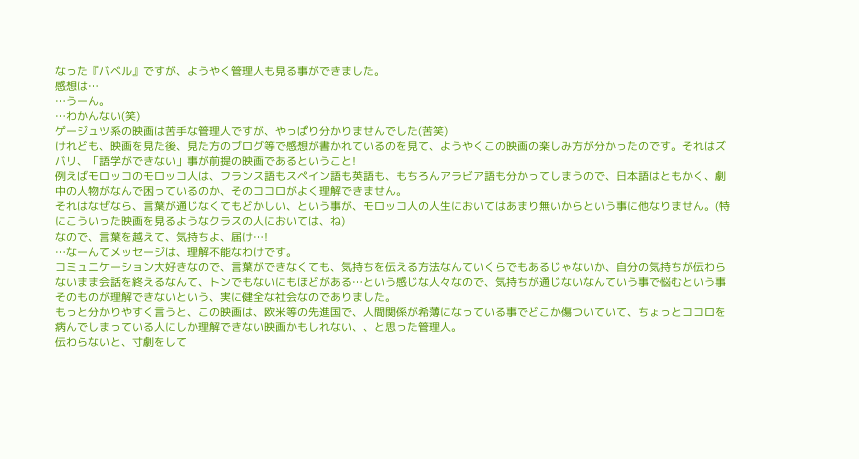なった『バベル』ですが、ようやく管理人も見る事ができました。
感想は…
…うーん。
…わかんない(笑)
ゲージュツ系の映画は苦手な管理人ですが、やっぱり分かりませんでした(苦笑)
けれども、映画を見た後、見た方のブログ等で感想が書かれているのを見て、ようやくこの映画の楽しみ方が分かったのです。それはズバリ、「語学ができない」事が前提の映画であるということ!
例えばモロッコのモロッコ人は、フランス語もスペイン語も英語も、もちろんアラビア語も分かってしまうので、日本語はともかく、劇中の人物がなんで困っているのか、そのココロがよく理解できません。
それはなぜなら、言葉が通じなくてもどかしい、という事が、モロッコ人の人生においてはあまり無いからという事に他なりません。(特にこういった映画を見るようなクラスの人においては、ね)
なので、言葉を越えて、気持ちよ、届け…!
…なーんてメッセージは、理解不能なわけです。
コミュニケーション大好きなので、言葉ができなくても、気持ちを伝える方法なんていくらでもあるじゃないか、自分の気持ちが伝わらないまま会話を終えるなんて、トンでもないにもほどがある…という感じな人々なので、気持ちが通じないなんていう事で悩むという事そのものが理解できないという、実に健全な社会なのでありました。
もっと分かりやすく言うと、この映画は、欧米等の先進国で、人間関係が希薄になっている事でどこか傷ついていて、ちょっとココロを病んでしまっている人にしか理解できない映画かもしれない、、と思った管理人。
伝わらないと、寸劇をして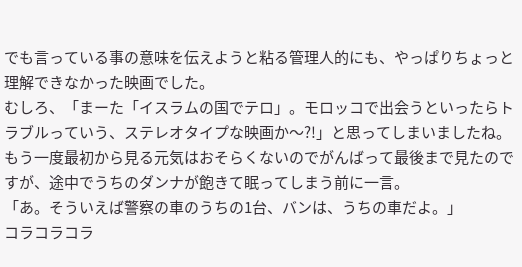でも言っている事の意味を伝えようと粘る管理人的にも、やっぱりちょっと理解できなかった映画でした。
むしろ、「まーた「イスラムの国でテロ」。モロッコで出会うといったらトラブルっていう、ステレオタイプな映画か〜?!」と思ってしまいましたね。
もう一度最初から見る元気はおそらくないのでがんばって最後まで見たのですが、途中でうちのダンナが飽きて眠ってしまう前に一言。
「あ。そういえば警察の車のうちの1台、バンは、うちの車だよ。」
コラコラコラ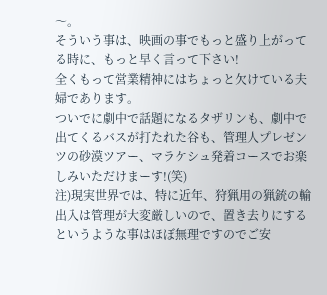〜。
そういう事は、映画の事でもっと盛り上がってる時に、もっと早く言って下さい!
全くもって営業精神にはちょっと欠けている夫婦であります。
ついでに劇中で話題になるタザリンも、劇中で出てくるバスが打たれた谷も、管理人プレゼンツの砂漠ツアー、マラケシュ発着コースでお楽しみいただけまーす!(笑)
注)現実世界では、特に近年、狩猟用の猟銃の輸出入は管理が大変厳しいので、置き去りにするというような事はほぼ無理ですのでご安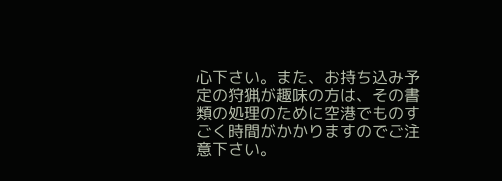心下さい。また、お持ち込み予定の狩猟が趣味の方は、その書類の処理のために空港でものすごく時間がかかりますのでご注意下さい。